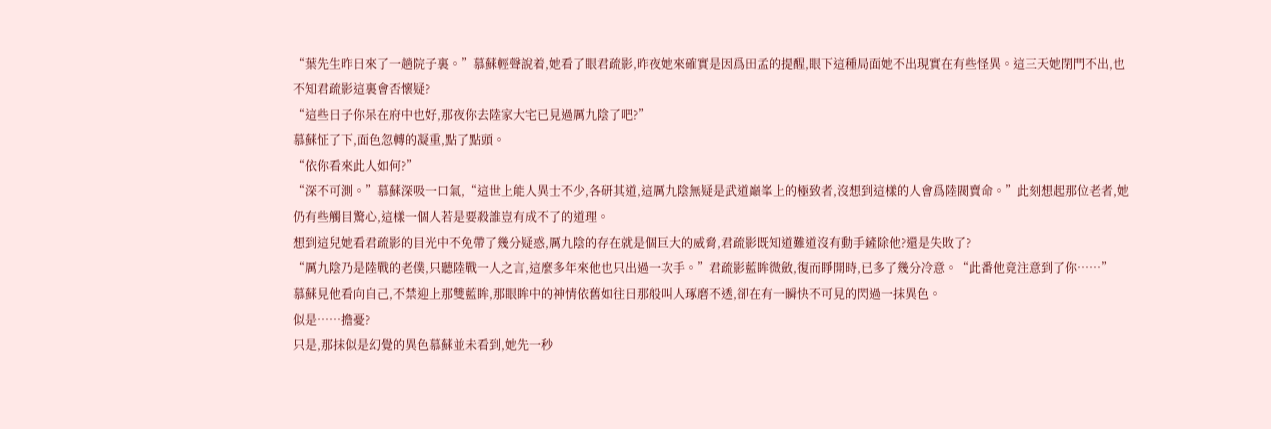“葉先生昨日來了一趟院子裏。”慕蘇輕聲說着,她看了眼君疏影,昨夜她來確實是因爲田孟的提醒,眼下這種局面她不出現實在有些怪異。這三天她閉門不出,也不知君疏影這裏會否懷疑?
“這些日子你呆在府中也好,那夜你去陸家大宅已見過厲九陰了吧?”
慕蘇怔了下,面色忽轉的凝重,點了點頭。
“依你看來此人如何?”
“深不可測。”慕蘇深吸一口氣,“這世上能人異士不少,各研其道,這厲九陰無疑是武道巔峯上的極致者,沒想到這樣的人會爲陸閥賣命。”此刻想起那位老者,她仍有些觸目驚心,這樣一個人若是要殺誰豈有成不了的道理。
想到這兒她看君疏影的目光中不免帶了幾分疑惑,厲九陰的存在就是個巨大的威脅,君疏影既知道難道沒有動手鏟除他?還是失敗了?
“厲九陰乃是陸戰的老僕,只聽陸戰一人之言,這麼多年來他也只出過一次手。”君疏影藍眸微斂,復而睜開時,已多了幾分冷意。“此番他竟注意到了你……”
慕蘇見他看向自己,不禁迎上那雙藍眸,那眼眸中的神情依舊如往日那般叫人琢磨不透,卻在有一瞬快不可見的閃過一抹異色。
似是……擔憂?
只是,那抹似是幻覺的異色慕蘇並未看到,她先一秒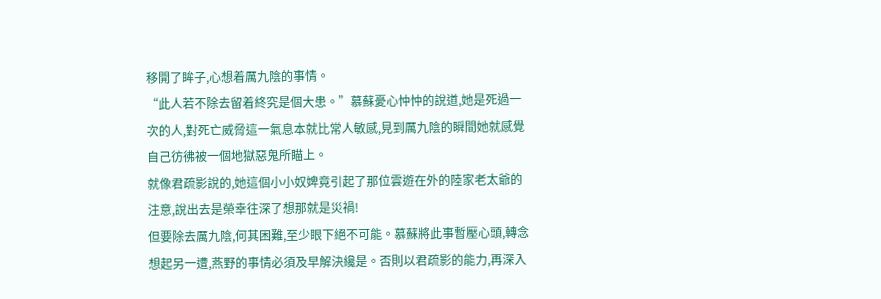移開了眸子,心想着厲九陰的事情。
“此人若不除去留着終究是個大患。”慕蘇憂心忡忡的說道,她是死過一次的人,對死亡威脅這一氣息本就比常人敏感,見到厲九陰的瞬間她就感覺自己彷彿被一個地獄惡鬼所瞄上。
就像君疏影說的,她這個小小奴婢竟引起了那位雲遊在外的陸家老太爺的注意,說出去是榮幸往深了想那就是災禍!
但要除去厲九陰,何其困難,至少眼下絕不可能。慕蘇將此事暫壓心頭,轉念想起另一遭,燕野的事情必須及早解決纔是。否則以君疏影的能力,再深入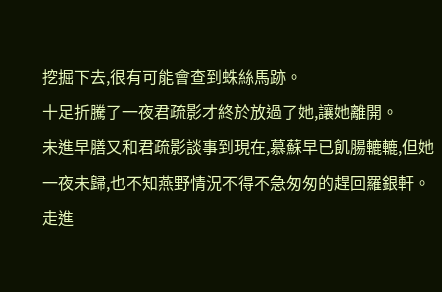挖掘下去,很有可能會查到蛛絲馬跡。
十足折騰了一夜君疏影才終於放過了她,讓她離開。
未進早膳又和君疏影談事到現在,慕蘇早已飢腸轆轆,但她一夜未歸,也不知燕野情況不得不急匆匆的趕回羅銀軒。
走進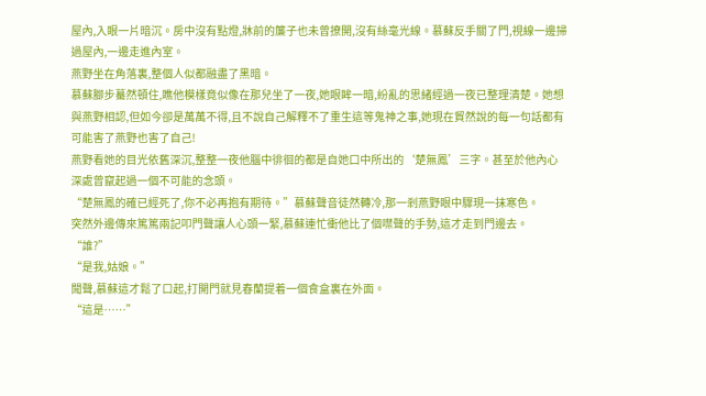屋內,入眼一片暗沉。房中沒有點燈,牀前的簾子也未曾撩開,沒有絲毫光線。慕蘇反手關了門,視線一邊掃過屋內,一邊走進內室。
燕野坐在角落裏,整個人似都融盡了黑暗。
慕蘇腳步驀然頓住,瞧他模樣竟似像在那兒坐了一夜,她眼眸一暗,紛亂的思緒經過一夜已整理清楚。她想與燕野相認,但如今卻是萬萬不得,且不說自己解釋不了重生這等鬼神之事,她現在貿然說的每一句話都有可能害了燕野也害了自己!
燕野看她的目光依舊深沉,整整一夜他腦中徘徊的都是自她口中所出的‘楚無鳳’三字。甚至於他內心深處曾竄起過一個不可能的念頭。
“楚無鳳的確已經死了,你不必再抱有期待。”慕蘇聲音徒然轉冷,那一剎燕野眼中驟現一抹寒色。
突然外邊傳來篤篤兩記叩門聲讓人心頭一緊,慕蘇連忙衝他比了個噤聲的手勢,這才走到門邊去。
“誰?”
“是我,姑娘。”
聞聲,慕蘇這才鬆了口起,打開門就見春蘭提着一個食盒裏在外面。
“這是……”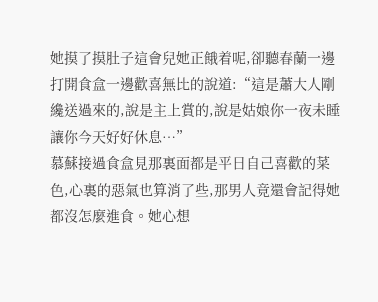她摸了摸肚子這會兒她正餓着呢,卻聽春蘭一邊打開食盒一邊歡喜無比的說道:“這是蕭大人剛纔送過來的,說是主上賞的,說是姑娘你一夜未睡讓你今天好好休息…”
慕蘇接過食盒見那裏面都是平日自己喜歡的菜色,心裏的惡氣也算消了些,那男人竟還會記得她都沒怎麼進食。她心想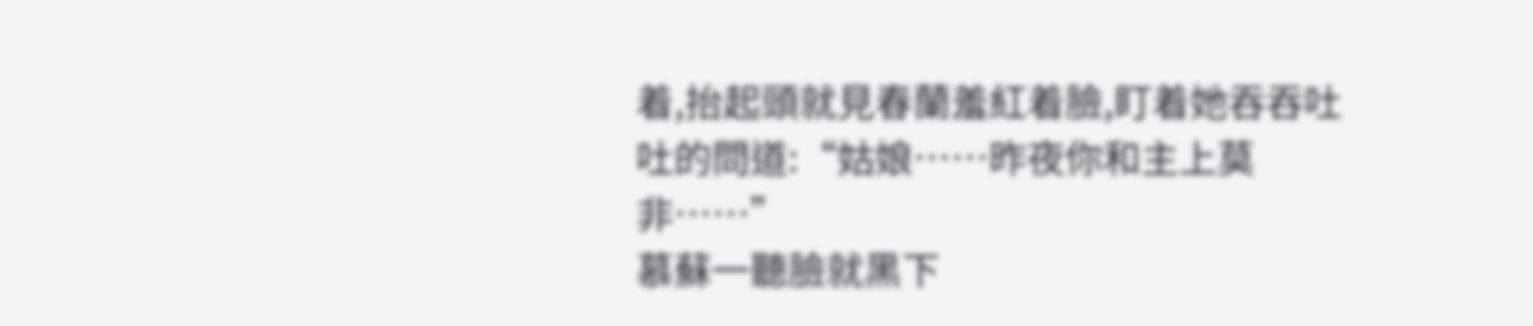着,抬起頭就見春蘭羞紅着臉,盯着她吞吞吐吐的問道:“姑娘……昨夜你和主上莫非……”
慕蘇一聽臉就黑下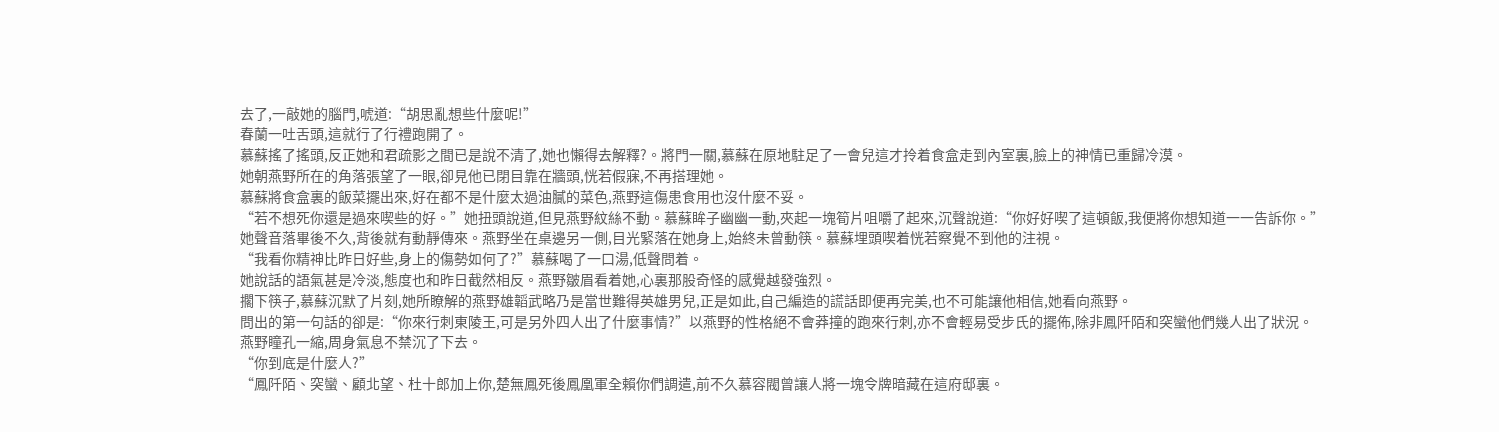去了,一敲她的腦門,唬道:“胡思亂想些什麼呢!”
春蘭一吐舌頭,這就行了行禮跑開了。
慕蘇搖了搖頭,反正她和君疏影之間已是說不清了,她也懶得去解釋?。將門一關,慕蘇在原地駐足了一會兒這才拎着食盒走到內室裏,臉上的神情已重歸冷漠。
她朝燕野所在的角落張望了一眼,卻見他已閉目靠在牆頭,恍若假寐,不再搭理她。
慕蘇將食盒裏的飯菜擺出來,好在都不是什麼太過油膩的菜色,燕野這傷患食用也沒什麼不妥。
“若不想死你還是過來喫些的好。”她扭頭說道,但見燕野紋絲不動。慕蘇眸子幽幽一動,夾起一塊筍片咀嚼了起來,沉聲說道:“你好好喫了這頓飯,我便將你想知道一一告訴你。”
她聲音落畢後不久,背後就有動靜傳來。燕野坐在桌邊另一側,目光緊落在她身上,始終未曾動筷。慕蘇埋頭喫着恍若察覺不到他的注視。
“我看你精神比昨日好些,身上的傷勢如何了?”慕蘇喝了一口湯,低聲問着。
她說話的語氣甚是冷淡,態度也和昨日截然相反。燕野皺眉看着她,心裏那股奇怪的感覺越發強烈。
擱下筷子,慕蘇沉默了片刻,她所瞭解的燕野雄韜武略乃是當世難得英雄男兒,正是如此,自己編造的謊話即便再完美,也不可能讓他相信,她看向燕野。
問出的第一句話的卻是:“你來行刺東陵王,可是另外四人出了什麼事情?”以燕野的性格絕不會莽撞的跑來行刺,亦不會輕易受步氏的擺佈,除非鳳阡陌和突蠻他們幾人出了狀況。
燕野瞳孔一縮,周身氣息不禁沉了下去。
“你到底是什麼人?”
“鳳阡陌、突蠻、顧北望、杜十郎加上你,楚無鳳死後鳳凰軍全賴你們調遣,前不久慕容閥曾讓人將一塊令牌暗藏在這府邸裏。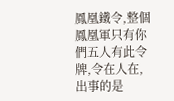鳳凰鐵令,整個鳳凰軍只有你們五人有此令牌,令在人在,出事的是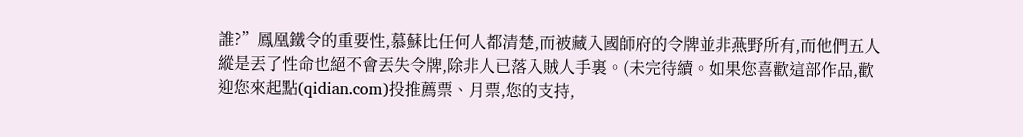誰?”鳳凰鐵令的重要性,慕蘇比任何人都清楚,而被藏入國師府的令牌並非燕野所有,而他們五人縱是丟了性命也絕不會丟失令牌,除非人已落入賊人手裏。(未完待續。如果您喜歡這部作品,歡迎您來起點(qidian.com)投推薦票、月票,您的支持,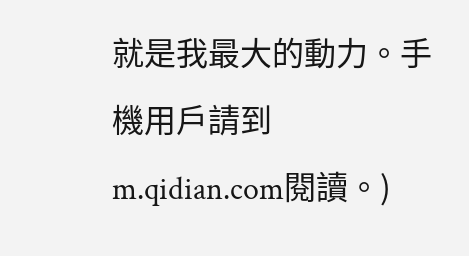就是我最大的動力。手機用戶請到m.qidian.com閱讀。)